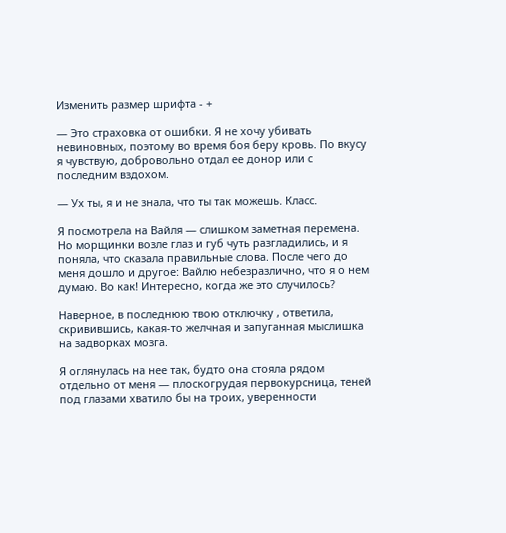Изменить размер шрифта - +

— Это страховка от ошибки. Я не хочу убивать невиновных, поэтому во время боя беру кровь. По вкусу я чувствую, добровольно отдал ее донор или с последним вздохом.

— Ух ты, я и не знала, что ты так можешь. Класс.

Я посмотрела на Вайля — слишком заметная перемена. Но морщинки возле глаз и губ чуть разгладились, и я поняла, что сказала правильные слова. После чего до меня дошло и другое: Вайлю небезразлично, что я о нем думаю. Во как! Интересно, когда же это случилось?

Наверное, в последнюю твою отключку , ответила, скривившись, какая-то желчная и запуганная мыслишка на задворках мозга.

Я оглянулась на нее так, будто она стояла рядом отдельно от меня — плоскогрудая первокурсница, теней под глазами хватило бы на троих, уверенности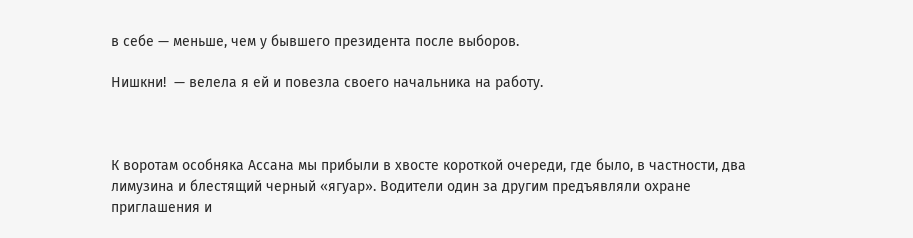в себе — меньше, чем у бывшего президента после выборов.

Нишкни!  — велела я ей и повезла своего начальника на работу.



К воротам особняка Ассана мы прибыли в хвосте короткой очереди, где было, в частности, два лимузина и блестящий черный «ягуар». Водители один за другим предъявляли охране приглашения и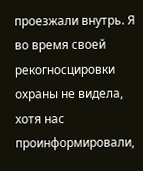проезжали внутрь. Я во время своей рекогносцировки охраны не видела, хотя нас проинформировали,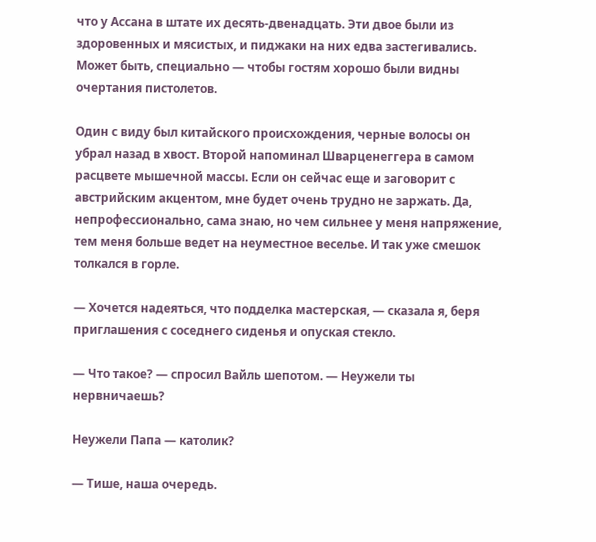что у Ассана в штате их десять-двенадцать. Эти двое были из здоровенных и мясистых, и пиджаки на них едва застегивались. Может быть, специально — чтобы гостям хорошо были видны очертания пистолетов.

Один с виду был китайского происхождения, черные волосы он убрал назад в хвост. Второй напоминал Шварценеггера в самом расцвете мышечной массы. Если он сейчас еще и заговорит с австрийским акцентом, мне будет очень трудно не заржать. Да, непрофессионально, сама знаю, но чем сильнее у меня напряжение, тем меня больше ведет на неуместное веселье. И так уже смешок толкался в горле.

— Хочется надеяться, что подделка мастерская, — сказала я, беря приглашения с соседнего сиденья и опуская стекло.

— Что такое? — спросил Вайль шепотом. — Неужели ты нервничаешь?

Неужели Папа — католик?

— Тише, наша очередь.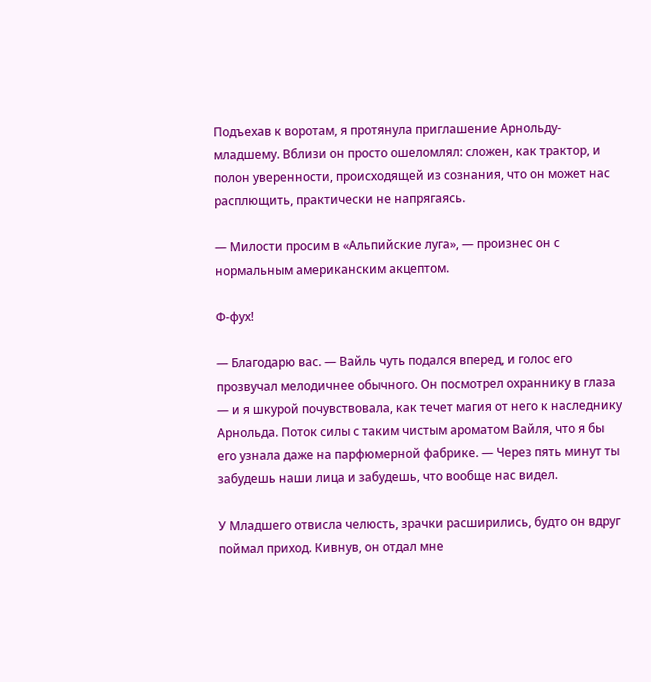Подъехав к воротам, я протянула приглашение Арнольду-младшему. Вблизи он просто ошеломлял: сложен, как трактор, и полон уверенности, происходящей из сознания, что он может нас расплющить, практически не напрягаясь.

— Милости просим в «Альпийские луга», — произнес он с нормальным американским акцептом.

Ф-фух!

— Благодарю вас. — Вайль чуть подался вперед, и голос его прозвучал мелодичнее обычного. Он посмотрел охраннику в глаза — и я шкурой почувствовала, как течет магия от него к наследнику Арнольда. Поток силы с таким чистым ароматом Вайля, что я бы его узнала даже на парфюмерной фабрике. — Через пять минут ты забудешь наши лица и забудешь, что вообще нас видел.

У Младшего отвисла челюсть, зрачки расширились, будто он вдруг поймал приход. Кивнув, он отдал мне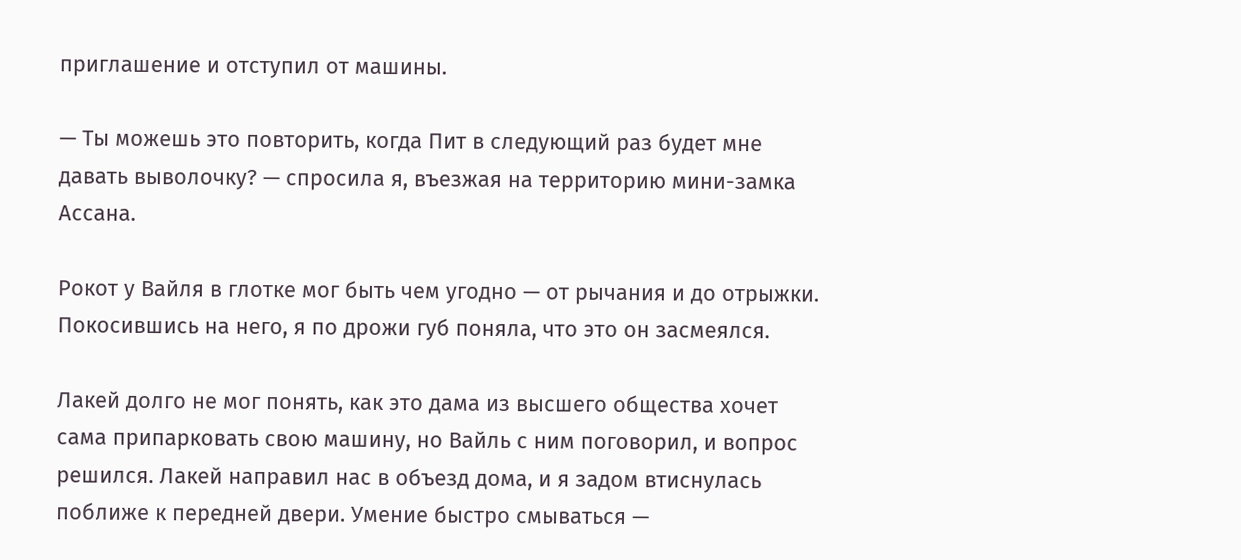приглашение и отступил от машины.

— Ты можешь это повторить, когда Пит в следующий раз будет мне давать выволочку? — спросила я, въезжая на территорию мини-замка Ассана.

Рокот у Вайля в глотке мог быть чем угодно — от рычания и до отрыжки. Покосившись на него, я по дрожи губ поняла, что это он засмеялся.

Лакей долго не мог понять, как это дама из высшего общества хочет сама припарковать свою машину, но Вайль с ним поговорил, и вопрос решился. Лакей направил нас в объезд дома, и я задом втиснулась поближе к передней двери. Умение быстро смываться —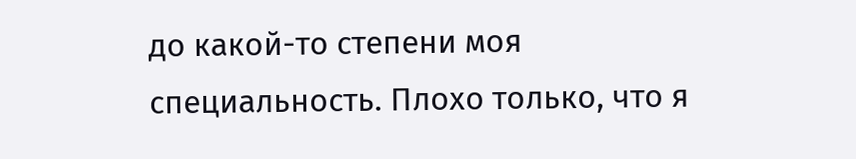до какой-то степени моя специальность. Плохо только, что я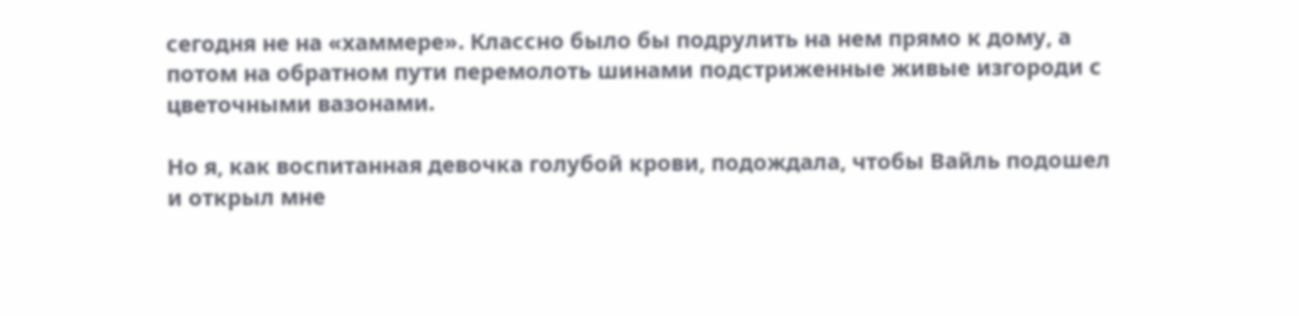сегодня не на «хаммере». Классно было бы подрулить на нем прямо к дому, а потом на обратном пути перемолоть шинами подстриженные живые изгороди с цветочными вазонами.

Но я, как воспитанная девочка голубой крови, подождала, чтобы Вайль подошел и открыл мне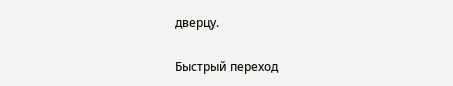дверцу.

Быстрый переход